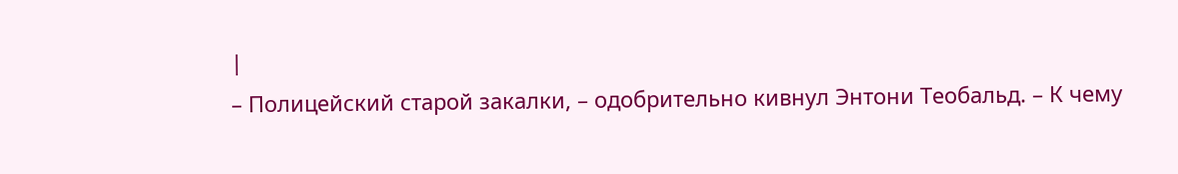|
– Полицейский старой закалки, – одобрительно кивнул Энтони Теобальд. – К чему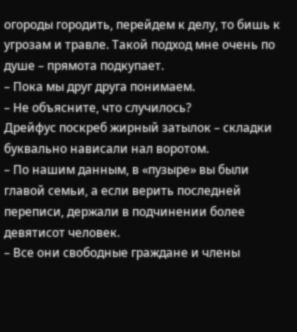огороды городить, перейдем к делу, то бишь к угрозам и травле. Такой подход мне очень по душе – прямота подкупает.
– Пока мы друг друга понимаем.
– Не объясните, что случилось?
Дрейфус поскреб жирный затылок – складки буквально нависали нал воротом.
– По нашим данным, в «пузыре» вы были главой семьи, а если верить последней переписи, держали в подчинении более девятисот человек.
– Все они свободные граждане и члены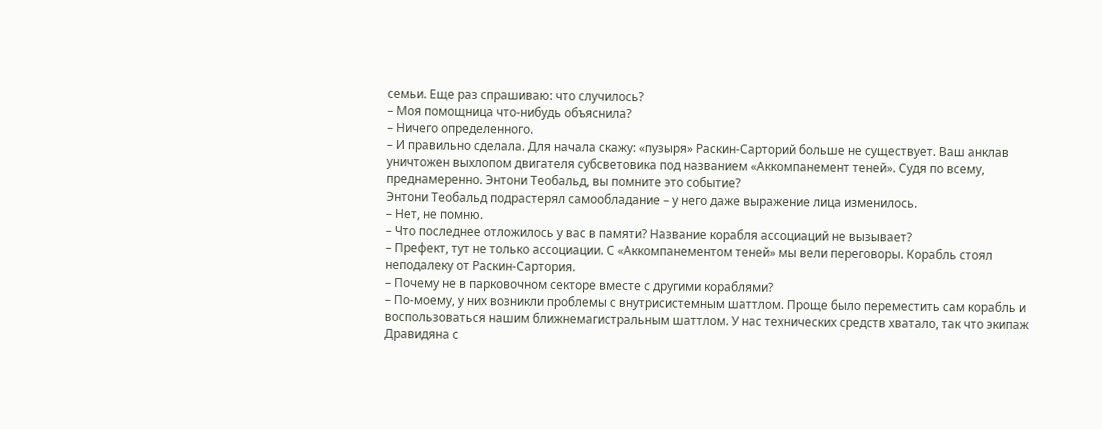семьи. Еще раз спрашиваю: что случилось?
– Моя помощница что-нибудь объяснила?
– Ничего определенного.
– И правильно сделала. Для начала скажу: «пузыря» Раскин-Сарторий больше не существует. Ваш анклав уничтожен выхлопом двигателя субсветовика под названием «Аккомпанемент теней». Судя по всему, преднамеренно. Энтони Теобальд, вы помните это событие?
Энтони Теобальд подрастерял самообладание – у него даже выражение лица изменилось.
– Нет, не помню.
– Что последнее отложилось у вас в памяти? Название корабля ассоциаций не вызывает?
– Префект, тут не только ассоциации. С «Аккомпанементом теней» мы вели переговоры. Корабль стоял неподалеку от Раскин-Сартория.
– Почему не в парковочном секторе вместе с другими кораблями?
– По-моему, у них возникли проблемы с внутрисистемным шаттлом. Проще было переместить сам корабль и воспользоваться нашим ближнемагистральным шаттлом. У нас технических средств хватало, так что экипаж Дравидяна с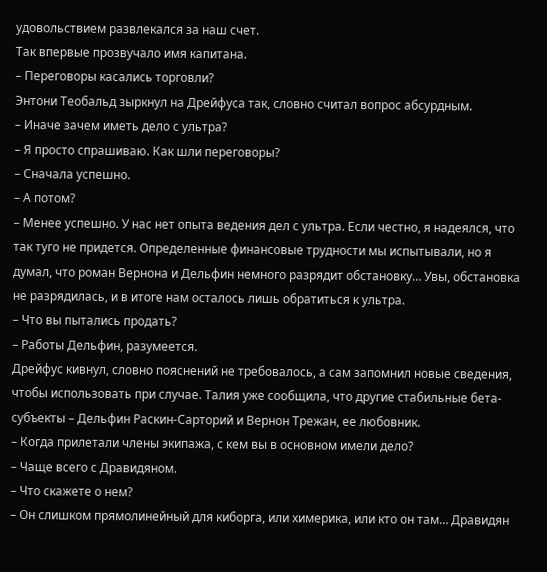удовольствием развлекался за наш счет.
Так впервые прозвучало имя капитана.
– Переговоры касались торговли?
Энтони Теобальд зыркнул на Дрейфуса так, словно считал вопрос абсурдным.
– Иначе зачем иметь дело с ультра?
– Я просто спрашиваю. Как шли переговоры?
– Сначала успешно.
– А потом?
– Менее успешно. У нас нет опыта ведения дел с ультра. Если честно, я надеялся, что так туго не придется. Определенные финансовые трудности мы испытывали, но я думал, что роман Вернона и Дельфин немного разрядит обстановку… Увы, обстановка не разрядилась, и в итоге нам осталось лишь обратиться к ультра.
– Что вы пытались продать?
– Работы Дельфин, разумеется.
Дрейфус кивнул, словно пояснений не требовалось, а сам запомнил новые сведения, чтобы использовать при случае. Талия уже сообщила, что другие стабильные бета-субъекты – Дельфин Раскин-Сарторий и Вернон Трежан, ее любовник.
– Когда прилетали члены экипажа, с кем вы в основном имели дело?
– Чаще всего с Дравидяном.
– Что скажете о нем?
– Он слишком прямолинейный для киборга, или химерика, или кто он там… Дравидян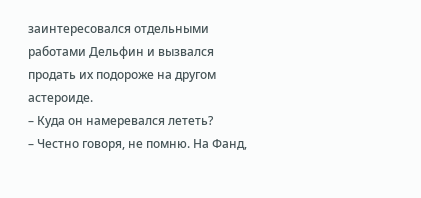заинтересовался отдельными работами Дельфин и вызвался продать их подороже на другом астероиде.
– Куда он намеревался лететь?
– Честно говоря, не помню. На Фанд,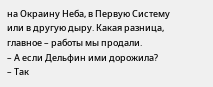на Окраину Неба, в Первую Систему или в другую дыру. Какая разница, главное – работы мы продали.
– А если Дельфин ими дорожила?
– Так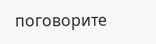поговорите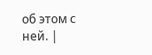об этом с ней. |